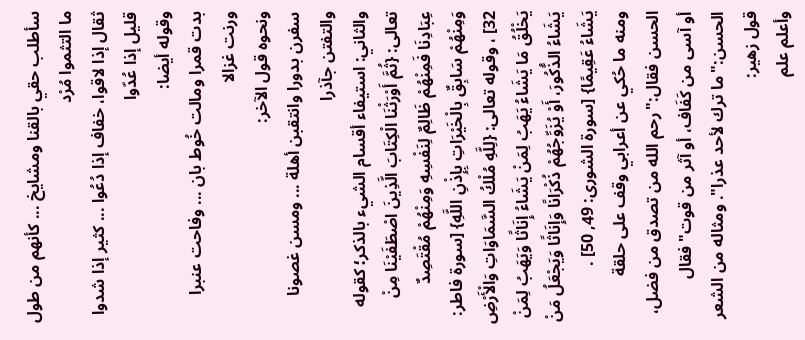سأطلب حقي بالقنا ومشايخ ... كأنهم من طول ما التثموا مُرْد
ثقال إذا لاقوا، خفاف إذا دُعُوا ... كثير إذا شدوا قليل إذا عُدّوا
وقوله أيضا:
بدت قمرا ومالت خُوط بان ... وفاحت عنبرا ورنت غزالا
ونحوه قول الآخر:
سفرن بدورا وانتقبن أهلة ... ومسن غصونا والتفتن جآذرا
والثاني: استيفاء أقسام الشيء بالذكر؛ كقوله تعالى: {ثُمَّ أَوْرَثْنَا الْكِتَابَ الَّذِينَ اصْطَفَيْنَا مِنْ عِبَادِنَا فَمِنْهُمْ ظَالِمٌ لِنَفْسِهِ وَمِنْهُمْ مُقْتَصِدٌ وَمِنْهُمْ سَابِقٌ بِالْخَيْرَاتِ بِإِذْنِ اللَّهِ} [سورة فاطر: 32] ، وقوله تعالى: {لِلَّهِ مُلْكُ السَّمَاوَاتِ وَالْأَرْضِ يَخْلُقُ مَا يَشَاءُ يَهَبُ لِمَنْ يَشَاءُ إِنَاثًا وَيَهَبُ لِمَنْ يَشَاءُ الذُّكُورَ، أَوْ يُزَوِّجُهُمْ ذُكْرَانًا وَإِنَاثًا وَيَجْعَلُ مَنْ يَشَاءُ عَقِيمًا} [سورة الشورى: 49, 50] .
ومنه ما حُكي عن أعرابي وقف على حلقة الحسن فقال:"رحم الله من تصدق من فضل، أو آسى من كَفَاف، أو آثر من قوت"فقال الحسن:"ما ترك لأحد عذرا". ومثاله من الشعر قول زهير:
وأعلم علم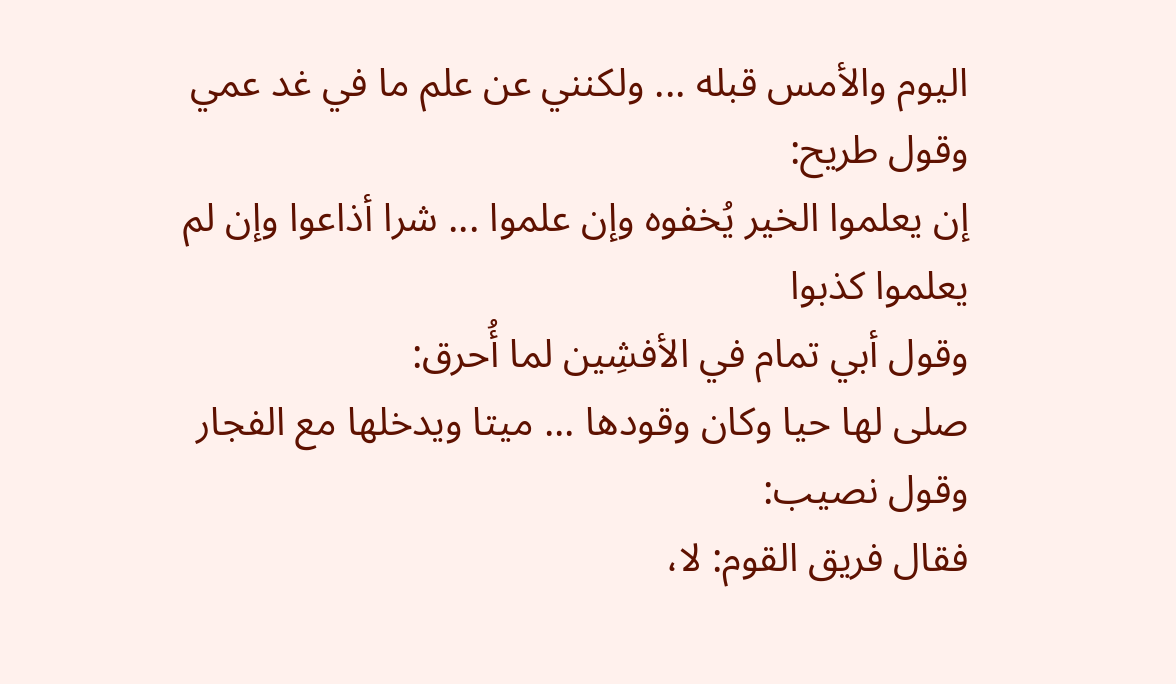اليوم والأمس قبله ... ولكنني عن علم ما في غد عمي
وقول طريح:
إن يعلموا الخير يُخفوه وإن علموا ... شرا أذاعوا وإن لم يعلموا كذبوا
وقول أبي تمام في الأفشِين لما أُحرق:
صلى لها حيا وكان وقودها ... ميتا ويدخلها مع الفجار
وقول نصيب:
فقال فريق القوم: لا،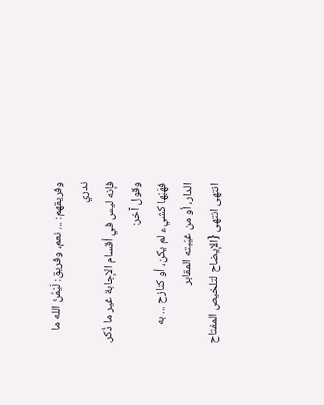وفريقهم: ... نعم، وفريق: لَيْمُنُ الله ما ندري
فإنه ليس في أقسام الإجابة غير ما ذُكر.
وقول آخر:
فهَبْها كشيء لم يكن، أو كنازح ... به الدار، أو من غيّبته المقابر
انتهى انتهى {الإيضاح لتلخيص المفتاح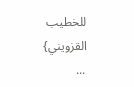للخطيب القزويني} ...